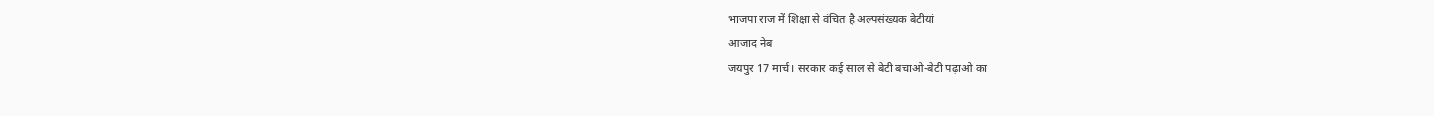भाजपा राज में शिक्षा से वंचित है अल्पसंख्यक बेटीयां
आजाद नेब
जयपुर 17 मार्च। सरकार कई साल से बेटी बचाओ-बेटी पढ़ाओ का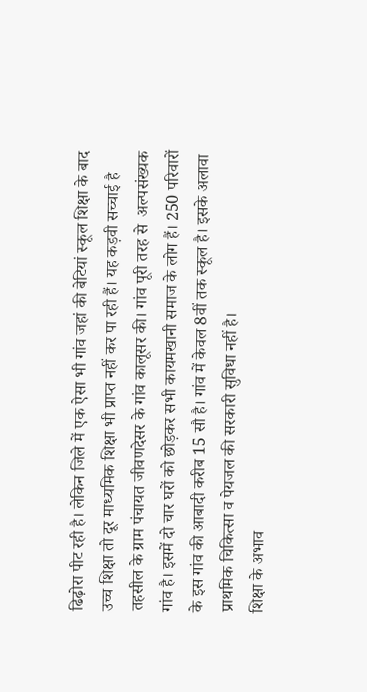ढिढ़ोरा पीट रही है। लेकिन जिले में एक ऐसा भी गांव जहां की बेटियां स्कूल शिक्षा के बाद उच्च शिक्षा तो दूर माध्यमिक शिक्षा भी प्राप्त नहीं कर पा रही हैं। यह कड़वी सच्चाई है तहसील के ग्राम पंचायत जीवणदेसर के गांव कालूसर की। गांव पूरी तरह से  अल्पसंख्यक गांव है। इसमें दो चार घरों को छोड़कर सभी कायमखानी समाज के लोग हैं। 250 परिवारों के इस गांव की आबादी करीब 15 सौ है। गांव में केवल 8वीं तक स्कूल है। इसके अलावा प्राथमिक चिकित्सा व पेयजल की सरकारी सुविधा नहीं है।
शिक्षा के अभाव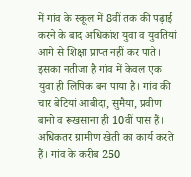में गांव के स्कूल में 8वीं तक की पढ़ाई करने के बाद अधिकांश युवा व युवतियां आगे से शिक्षा प्राप्त नहीं कर पाते। इसका नतीजा है गांव में केवल एक युवा ही लिपिक बन पाया है। गांव की चार बेटियां आबीदा, सुमैया, प्रवीण बानो व रूखसाना ही 10वीं पास हैं। अधिकतर ग्रामीण खेती का कार्य करते हैं। गांव के करीब 250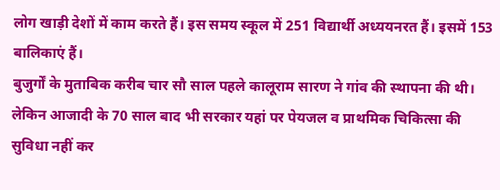लोग खाड़ी देशों में काम करते हैं। इस समय स्कूल में 251 विद्यार्थी अध्ययनरत हैं। इसमें 153 बालिकाएं हैं।
बुजुर्गों के मुताबिक करीब चार सौ साल पहले कालूराम सारण ने गांव की स्थापना की थी। लेकिन आजादी के 70 साल बाद भी सरकार यहां पर पेयजल व प्राथमिक चिकित्सा की सुविधा नहीं कर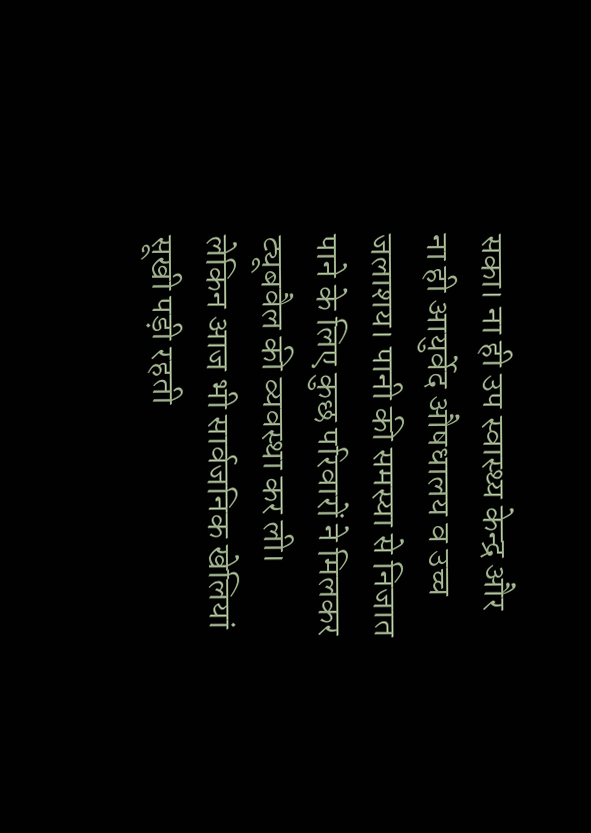सका। ना ही उप स्वास्थ्य केन्द्र और ना ही आयुर्वेद औषधालय व उच्च जलाशय। पानी की समस्या से निजात पाने के लिए कुछ परिवारों ने मिलकर ट्यूबवैल की व्यवस्था कर ली। लेकिन आज भी सार्वजनिक खेलियां सूखी पड़ी रहती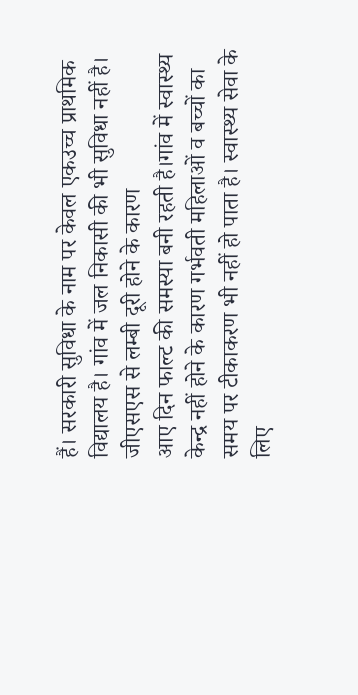हैं। सरकारी सुविधा के नाम पर केवल एकउच्च प्राथमिक विद्यालय है। गांव में जल निकासी की भी सुविधा नहीं है। जीएसएस से लम्बी दूरी होने के कारण
आए दिन फाल्ट की समस्या बनी रहती है।गांव में स्वास्थ्य केन्द्र नहीं होने के कारण गर्भवती महिलाओं व बच्चों का समय पर टीकाकरण भी नहीं हो पाता है। स्वास्थ्य सेवा के लिए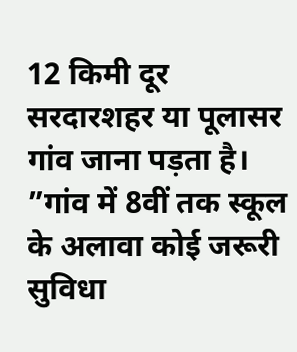12 किमी दूर सरदारशहर या पूलासर गांव जाना पड़ता है।
”गांव में 8वीं तक स्कूल के अलावा कोई जरूरी सुविधा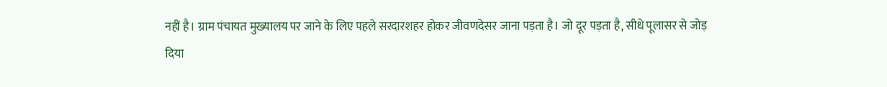नहीं है। ग्राम पंचायत मुख्यालय पर जाने के लिए पहले सरदारशहर होकर जीवणदेसर जाना पड़ता है। जो दूर पड़ता है, सीधे पूलासर से जोड़ दिया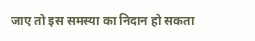जाए तो इस समस्या का निदान हो सकता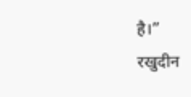है।”
रखुदीन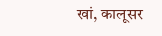खां, कालूसर